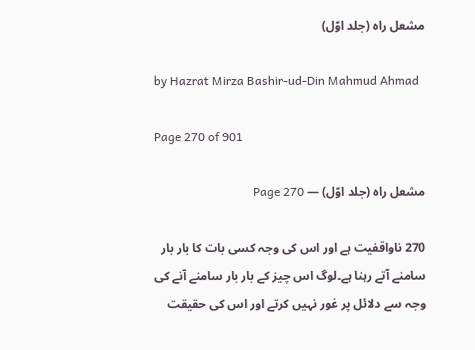مشعل راہ (جلد اوّل)

by Hazrat Mirza Bashir-ud-Din Mahmud Ahmad

Page 270 of 901

مشعل راہ (جلد اوّل) — Page 270

270 ناواقفیت ہے اور اس کی وجہ کسی بات کا بار بار سامنے آتے رہنا ہے۔لوگ اس چیز کے بار بار سامنے آنے کی وجہ سے دلائل پر غور نہیں کرتے اور اس کی حقیقت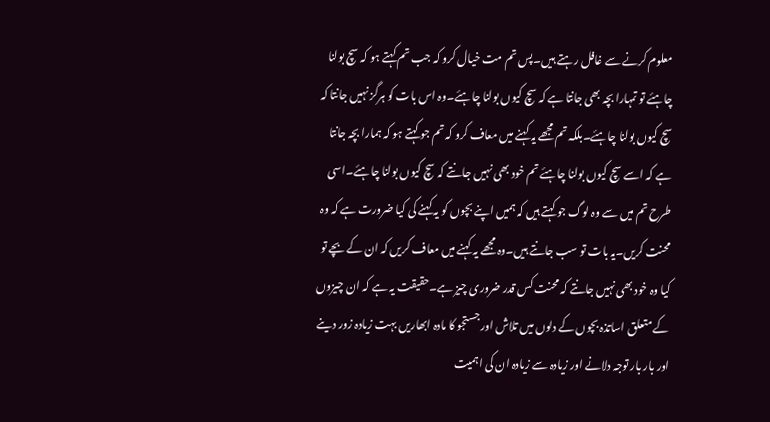معلوم کرنے سے غافل رہتے ہیں۔پس تم مت خیال کرو کہ جب تم کہتے ہو کہ سچ بولنا چاہئے تو تمہارا بچہ بھی جانتا ہے کہ سچ کیوں بولنا چاہئے۔وہ اس بات کو ہرگز نہیں جانتا کہ سچ کیوں بولنا چاہئے۔بلکہ تم مجھے یہ کہنے میں معاف کرو کہ تم جو کہتے ہو کہ ہمارا بچہ جانتا ہے کہ اسے سچ کیوں بولنا چاہئے تم خود بھی نہیں جانتے کہ سچ کیوں بولنا چاہئے۔اسی طرح تم میں سے وہ لوگ جو کہتے ہیں کہ ہمیں اپنے بچوں کو یہ کہنے کی کیا ضرورت ہے کہ وہ محنت کریں۔یہ بات تو سب جانتے ہیں۔وہ مجھے یہ کہنے میں معاف کریں کہ ان کے بچے تو کیا وہ خود بھی نہیں جانتے کہ محنت کس قدر ضروری چیز ہے۔حقیقت یہ ہے کہ ان چیزوں کے متعلق اساتذہ بچوں کے دلوں میں تلاش اور جستجو کا مادہ ابھاریں بہت زیادہ زور دینے اور بار بار توجہ دلانے اور زیادہ سے زیادہ ان کی اہمیت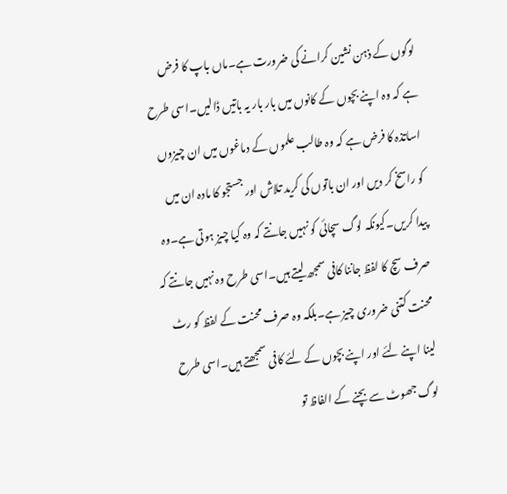لوگوں کے ذہن نشین کرانے کی ضرورت ہے۔ماں باپ کا فرض ہے کہ وہ اپنے بچوں کے کانوں میں بار بار یہ باتیں ڈالیں۔اسی طرح اساتذہ کا فرض ہے کہ وہ طالب علموں کے دماغوں میں ان چیزوں کو راسخ کر دیں اور ان باتوں کی کرید تلاش اور جستجو کا مادہ ان میں پیدا کریں۔کیونکہ لوگ سچائی کو نہیں جانتے کہ وہ کیا چیز ہوتی ہے۔وہ صرف سچ کا لفظ جاننا کافی سمجھ لیتے ہیں۔اسی طرح وہ نہیں جانتے کہ محنت کتنی ضروری چیز ہے۔بلکہ وہ صرف محنت کے لفظ کو رٹ لینا اپنے لئے اور اپنے بچوں کے لئے کافی سمجھتے ہیں۔اسی طرح لوگ جھوٹ سے بچنے کے الفاظ تو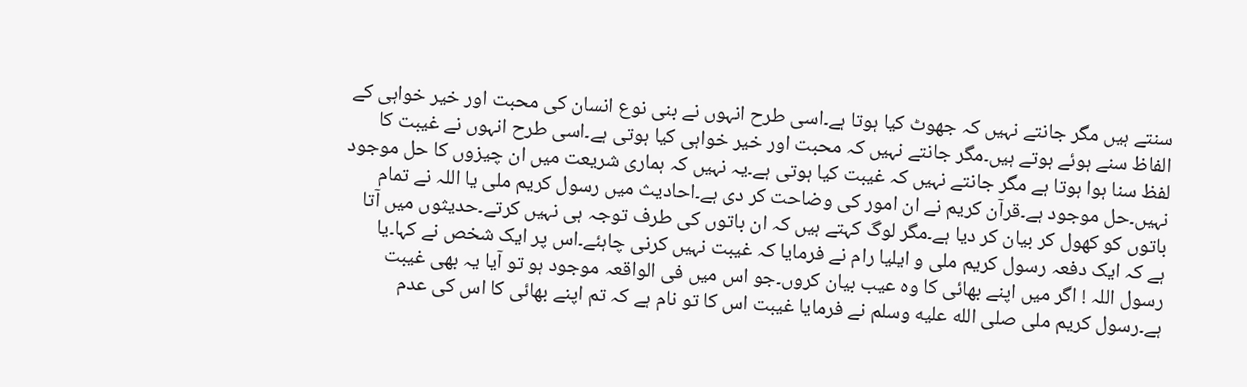سنتے ہیں مگر جانتے نہیں کہ جھوٹ کیا ہوتا ہے۔اسی طرح انہوں نے بنی نوع انسان کی محبت اور خیر خواہی کے الفاظ سنے ہوئے ہوتے ہیں۔مگر جانتے نہیں کہ محبت اور خیر خواہی کیا ہوتی ہے۔اسی طرح انہوں نے غیبت کا لفظ سنا ہوا ہوتا ہے مگر جانتے نہیں کہ غیبت کیا ہوتی ہے۔یہ نہیں کہ ہماری شریعت میں ان چیزوں کا حل موجود نہیں۔حل موجود ہے۔قرآن کریم نے ان امور کی وضاحت کر دی ہے۔احادیث میں رسول کریم ملی یا اللہ نے تمام باتوں کو کھول کر بیان کر دیا ہے۔مگر لوگ کہتے ہیں کہ ان باتوں کی طرف توجہ ہی نہیں کرتے۔حدیثوں میں آتا ہے کہ ایک دفعہ رسول کریم ملی و ایلیا رام نے فرمایا کہ غیبت نہیں کرنی چاہئے۔اس پر ایک شخص نے کہا۔یا رسول اللہ ! اگر میں اپنے بھائی کا وہ عیب بیان کروں۔جو اس میں فی الواقعہ موجود ہو تو آیا یہ بھی غیبت ہے۔رسول کریم ملی صلى الله عليه وسلم نے فرمایا غیبت اس کا تو نام ہے کہ تم اپنے بھائی کا اس کی عدم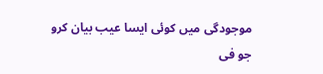موجودگی میں کوئی ایسا عیب بیان کرو جو فی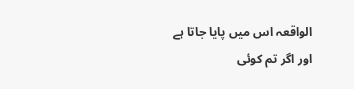الواقعہ اس میں پایا جاتا ہے اور اگر تم کوئی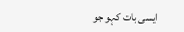ایسی بات کہو جو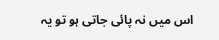اس میں نہ پائی جاتی ہو تو یہ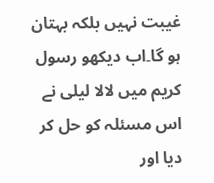غیبت نہیں بلکہ بہتان ہو گا۔اب دیکھو رسول کریم میں لالا لیلی نے اس مسئلہ کو حل کر دیا اور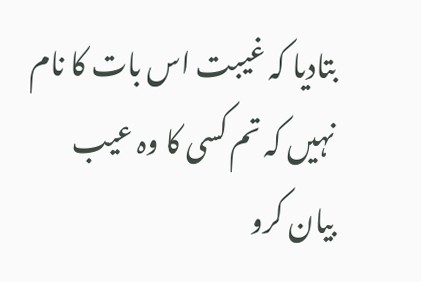بتادیا کہ غیبت اس بات کا نام نہیں کہ تم کسی کا وہ عیب بیان کرو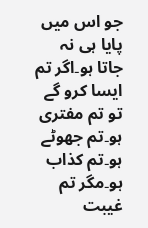جو اس میں پایا ہی نہ جاتا ہو۔اگر تم ایسا کرو گے تو تم مفتری ہو۔تم جھوٹے ہو۔تم کذاب ہو۔مگر تم غیبت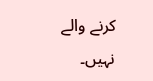کرنے والے نہیں۔